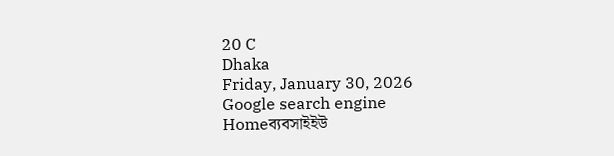20 C
Dhaka
Friday, January 30, 2026
Google search engine
Homeব্যবসাইইউ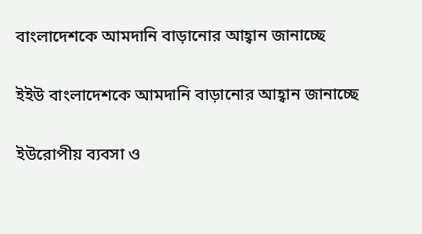বাংলাদেশকে আমদানি বাড়ানোর আহ্বান জানাচ্ছে

ইইউ বাংলাদেশকে আমদানি বাড়ানোর আহ্বান জানাচ্ছে

ইউরোপীয় ব্যবসা ও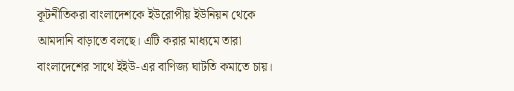কূটনীতিকরা বাংলাদেশকে ইউরোপীয় ইউনিয়ন থেকে আমদানি বাড়াতে বলছে। এটি করার মাধ্যমে তারা বাংলাদেশের সাথে ইইউ-এর বাণিজ্য ঘাটতি কমাতে চায়।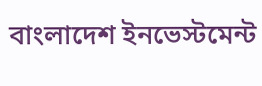বাংলাদেশ ইনভেস্টমেন্ট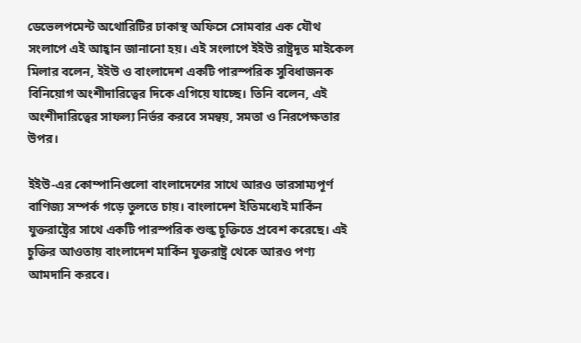ডেভেলপমেন্ট অথোরিটির ঢাকাস্থ অফিসে সোমবার এক যৌথ সংলাপে এই আহ্বান জানানো হয়। এই সংলাপে ইইউ রাষ্ট্রদূত মাইকেল মিলার বলেন, ইইউ ও বাংলাদেশ একটি পারস্পরিক সুবিধাজনক বিনিয়োগ অংশীদারিত্বের দিকে এগিয়ে যাচ্ছে। তিনি বলেন, এই অংশীদারিত্বের সাফল্য নির্ভর করবে সমন্বয়, সমতা ও নিরপেক্ষতার উপর।

ইইউ-এর কোম্পানিগুলো বাংলাদেশের সাথে আরও ভারসাম্যপূর্ণ বাণিজ্য সম্পর্ক গড়ে তুলতে চায়। বাংলাদেশ ইতিমধ্যেই মার্কিন যুক্তরাষ্ট্রের সাথে একটি পারস্পরিক শুল্ক চুক্তিতে প্রবেশ করেছে। এই চুক্তির আওতায় বাংলাদেশ মার্কিন যুক্তরাষ্ট্র থেকে আরও পণ্য আমদানি করবে।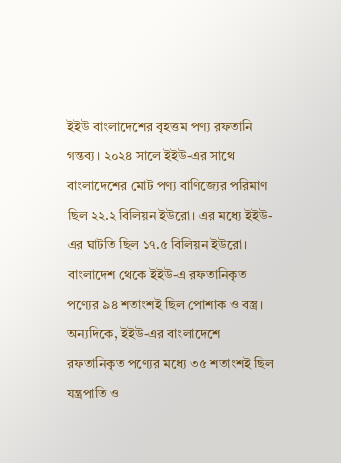ইইউ বাংলাদেশের বৃহত্তম পণ্য রফতানি গন্তব্য। ২০২৪ সালে ইইউ-এর সাথে বাংলাদেশের মোট পণ্য বাণিজ্যের পরিমাণ ছিল ২২.২ বিলিয়ন ইউরো। এর মধ্যে ইইউ-এর ঘাটতি ছিল ১৭.৫ বিলিয়ন ইউরো। বাংলাদেশ থেকে ইইউ-এ রফতানিকৃত পণ্যের ৯৪ শতাংশই ছিল পোশাক ও বস্ত্র। অন্যদিকে, ইইউ-এর বাংলাদেশে রফতানিকৃত পণ্যের মধ্যে ৩৫ শতাংশই ছিল যন্ত্রপাতি ও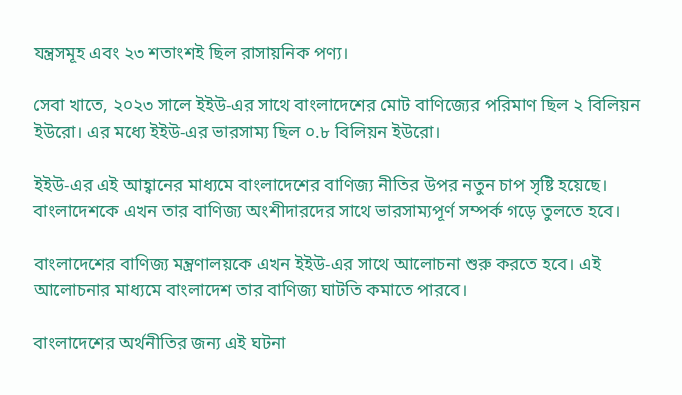যন্ত্রসমূহ এবং ২৩ শতাংশই ছিল রাসায়নিক পণ্য।

সেবা খাতে, ২০২৩ সালে ইইউ-এর সাথে বাংলাদেশের মোট বাণিজ্যের পরিমাণ ছিল ২ বিলিয়ন ইউরো। এর মধ্যে ইইউ-এর ভারসাম্য ছিল ০.৮ বিলিয়ন ইউরো।

ইইউ-এর এই আহ্বানের মাধ্যমে বাংলাদেশের বাণিজ্য নীতির উপর নতুন চাপ সৃষ্টি হয়েছে। বাংলাদেশকে এখন তার বাণিজ্য অংশীদারদের সাথে ভারসাম্যপূর্ণ সম্পর্ক গড়ে তুলতে হবে।

বাংলাদেশের বাণিজ্য মন্ত্রণালয়কে এখন ইইউ-এর সাথে আলোচনা শুরু করতে হবে। এই আলোচনার মাধ্যমে বাংলাদেশ তার বাণিজ্য ঘাটতি কমাতে পারবে।

বাংলাদেশের অর্থনীতির জন্য এই ঘটনা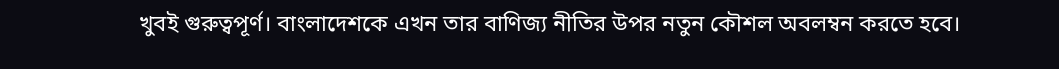খুবই গুরুত্বপূর্ণ। বাংলাদেশকে এখন তার বাণিজ্য নীতির উপর নতুন কৌশল অবলম্বন করতে হবে।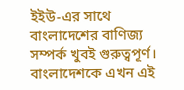ইইউ-এর সাথে বাংলাদেশের বাণিজ্য সম্পর্ক খুবই গুরুত্বপূর্ণ। বাংলাদেশকে এখন এই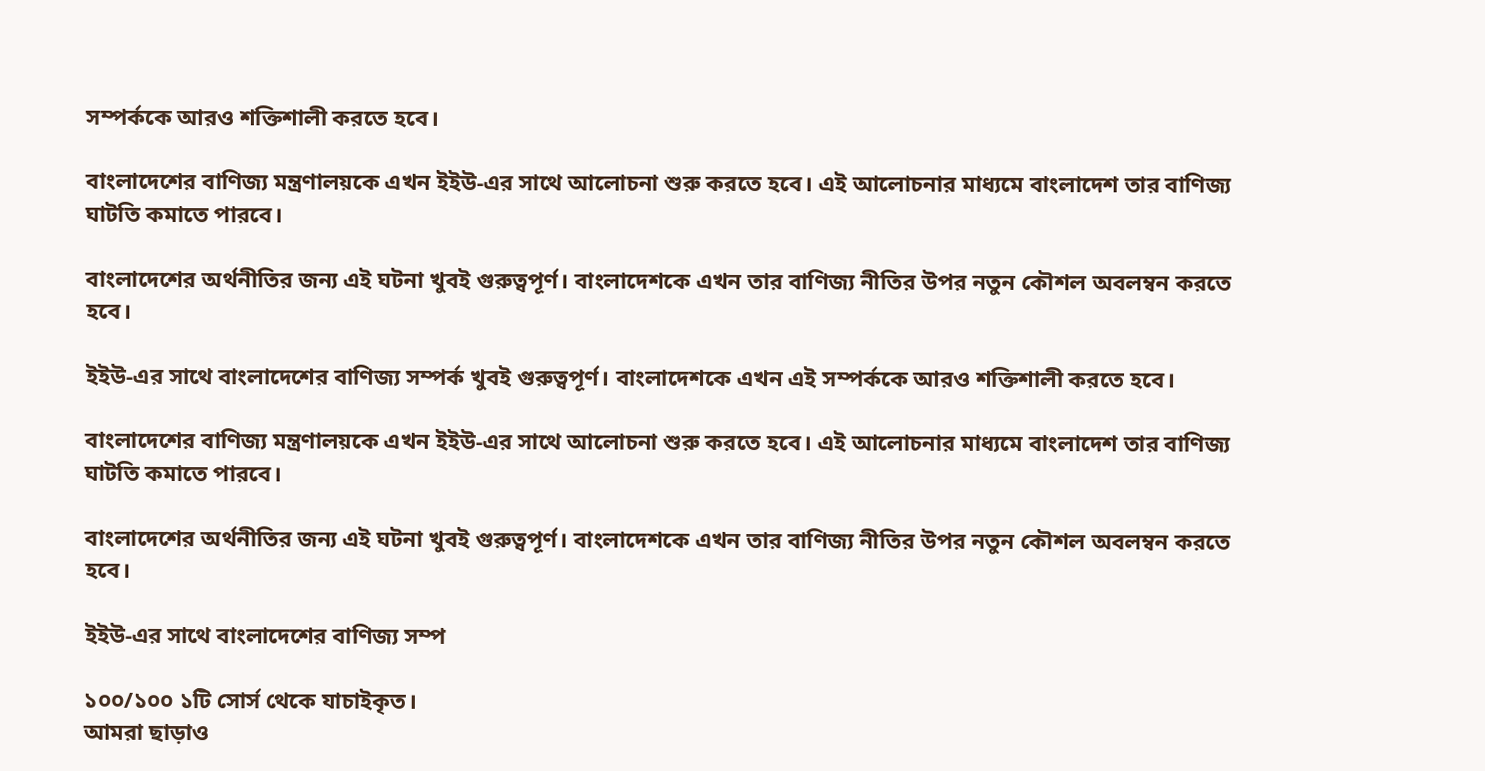সম্পর্ককে আরও শক্তিশালী করতে হবে।

বাংলাদেশের বাণিজ্য মন্ত্রণালয়কে এখন ইইউ-এর সাথে আলোচনা শুরু করতে হবে। এই আলোচনার মাধ্যমে বাংলাদেশ তার বাণিজ্য ঘাটতি কমাতে পারবে।

বাংলাদেশের অর্থনীতির জন্য এই ঘটনা খুবই গুরুত্বপূর্ণ। বাংলাদেশকে এখন তার বাণিজ্য নীতির উপর নতুন কৌশল অবলম্বন করতে হবে।

ইইউ-এর সাথে বাংলাদেশের বাণিজ্য সম্পর্ক খুবই গুরুত্বপূর্ণ। বাংলাদেশকে এখন এই সম্পর্ককে আরও শক্তিশালী করতে হবে।

বাংলাদেশের বাণিজ্য মন্ত্রণালয়কে এখন ইইউ-এর সাথে আলোচনা শুরু করতে হবে। এই আলোচনার মাধ্যমে বাংলাদেশ তার বাণিজ্য ঘাটতি কমাতে পারবে।

বাংলাদেশের অর্থনীতির জন্য এই ঘটনা খুবই গুরুত্বপূর্ণ। বাংলাদেশকে এখন তার বাণিজ্য নীতির উপর নতুন কৌশল অবলম্বন করতে হবে।

ইইউ-এর সাথে বাংলাদেশের বাণিজ্য সম্প

১০০/১০০ ১টি সোর্স থেকে যাচাইকৃত।
আমরা ছাড়াও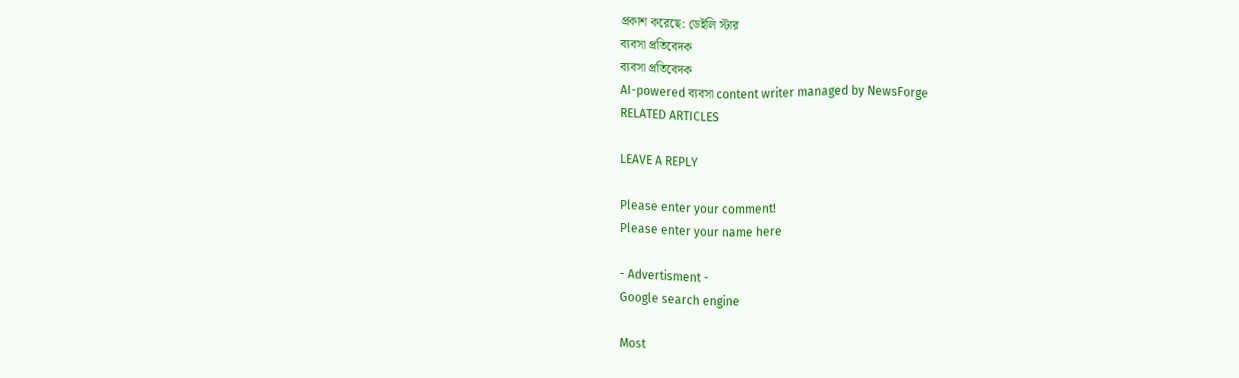প্রকাশ করেছে: ডেইলি স্টার
ব্যবসা প্রতিবেদক
ব্যবসা প্রতিবেদক
AI-powered ব্যবসা content writer managed by NewsForge
RELATED ARTICLES

LEAVE A REPLY

Please enter your comment!
Please enter your name here

- Advertisment -
Google search engine

Most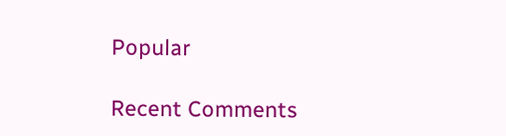Popular

Recent Comments